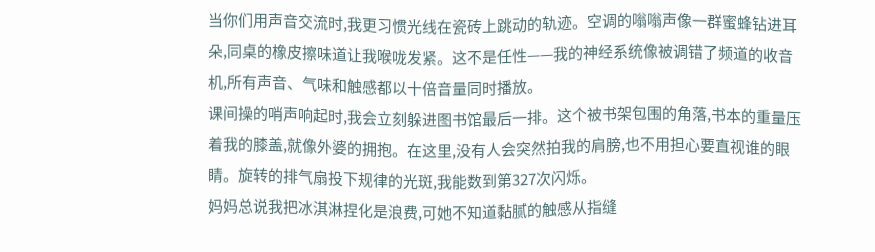当你们用声音交流时,我更习惯光线在瓷砖上跳动的轨迹。空调的嗡嗡声像一群蜜蜂钻进耳朵,同桌的橡皮擦味道让我喉咙发紧。这不是任性——我的神经系统像被调错了频道的收音机,所有声音、气味和触感都以十倍音量同时播放。
课间操的哨声响起时,我会立刻躲进图书馆最后一排。这个被书架包围的角落,书本的重量压着我的膝盖,就像外婆的拥抱。在这里,没有人会突然拍我的肩膀,也不用担心要直视谁的眼睛。旋转的排气扇投下规律的光斑,我能数到第327次闪烁。
妈妈总说我把冰淇淋捏化是浪费,可她不知道黏腻的触感从指缝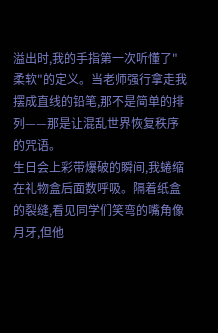溢出时,我的手指第一次听懂了"柔软"的定义。当老师强行拿走我摆成直线的铅笔,那不是简单的排列——那是让混乱世界恢复秩序的咒语。
生日会上彩带爆破的瞬间,我蜷缩在礼物盒后面数呼吸。隔着纸盒的裂缝,看见同学们笑弯的嘴角像月牙,但他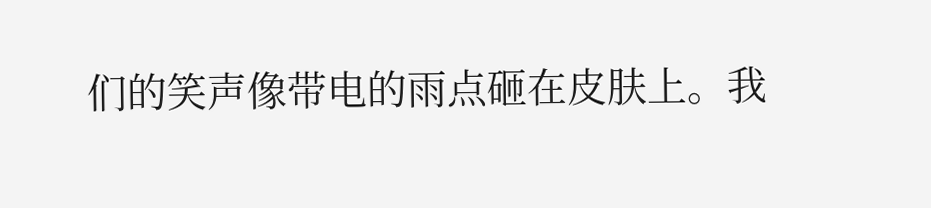们的笑声像带电的雨点砸在皮肤上。我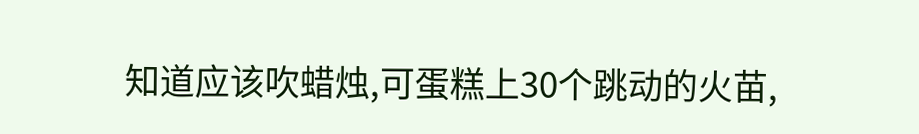知道应该吹蜡烛,可蛋糕上30个跳动的火苗,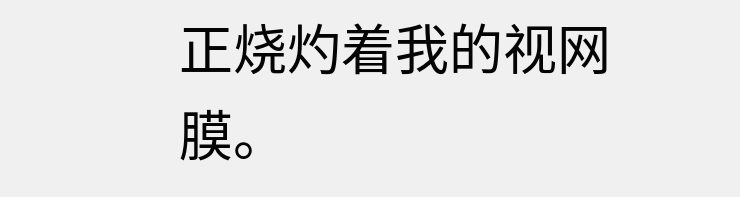正烧灼着我的视网膜。